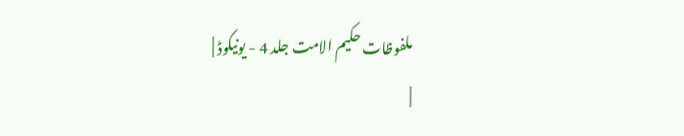ملفوظات حکیم الامت جلد 4 - یونیکوڈ |
|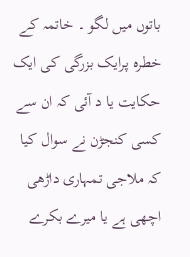باتوں میں لگو ۔ خاتمہ کے خطرہ پرایک بزرگی کی ایک حکایت یا د آئی کہ ان سے کسی کنجڑن نے سوال کیا کہ ملاجی تمہاری داڑھی اچھی ہے یا میرے بکرے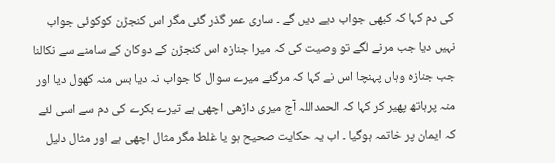کی دم کہا کہ کبھی جواب دیے دیں گے ۔ ساری عمر گذر گئی مگر اس کنجڑن کوکوئی جواب نہیں دیا جب مرنے لگے تو وصیت کی کہ میرا جنازہ اس کنجڑن کے دوکان کے سامنے سے نکالنا جب جنازہ وہاں پہنچا اس نے کہا کہ مرگئے میرے سوال کا جواب نہ دیا بس منہ کھول دیا اور منہ پرہاتھ پھیر کر کہا کہ الحمداللہ آج میری داڑھی اچھی ہے تیرے بکرے کی دم سے اسی لئے کہ ایمان پر خاتمہ ہوگیا ۔ اب یہ حکایت صحیح ہو یا غلط مگر مثال اچھی ہے اور مثال دلیل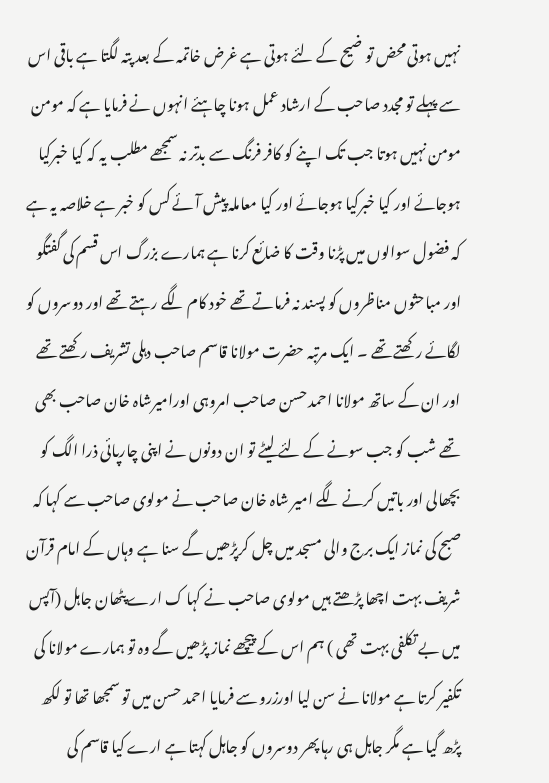نہیں ہوتی محض تو ضیح کے لئے ہوتی ہے غرض خاتمہ کے بعد پتہ لگتا ہے باقی اس سے پہلے تو مجدد صاحب کے ارشاد عمل ہونا چاہئے انہوں نے فرمایا ہے کہ مومن مومن نہیں ہوتا جب تک اپنے کو کافر فرنگ سے بدتر نہ سمجھے مطلب یہ کہ کیا خبرکیا ہوجائے اور کیا خبرکیا ہوجائے اور کیا معاملہ پیش آئے کس کو خبر ہے خلاصہ یہ ہے کہ فضول سوالوں میں پڑنا وقت کا ضائع کرنا ہے ہمارے بزرگ اس قسم کی گفتگو اور مباحثوں مناظروں کو پسند نہ فرماتے تھے خود کام لگے رہتے تھے اور دوسروں کو لگائے رکھتے تھے ۔ ایک مرتبہ حضرت مولانا قاسم صاحب دہلی تشریف رکھتے تھے اور ان کے ساتھ مولانا احمد حسن صاحب امروہی اورامیرشاہ خان صاحب بھی تھے شب کو جب سونے کے لئے لیٹے تو ان دونوں نے اپنی چارپائی ذرا الگ کو بچھالی اور باتیں کرنے لگے امیر شاہ خان صاحب نے مولوی صاحب سے کہا کہ صبح کی نماز ایک برج والی مسجد میں چل کرپڑھیں گے سنا ہے وہاں کے امام قرآن شریف بہت اچھا پڑھتے ہیں مولوی صاحب نے کہا ک ارے پٹھان جاہل (آپس میں بے تکلفی بہت تھی ) ہم اس کے پیچھے نماز پڑھیں گے وہ تو ہمارے مولانا کی تکفیر کرتا ہے مولانا نے سن لیا اورزرو سے فرمایا احمد حسن میں تو سمجھا تھا تو لکھ پڑھ گیا ہے مگر جاہل ہی رہا پھر دوسروں کو جاہل کہتا ہے ارے کیا قاسم کی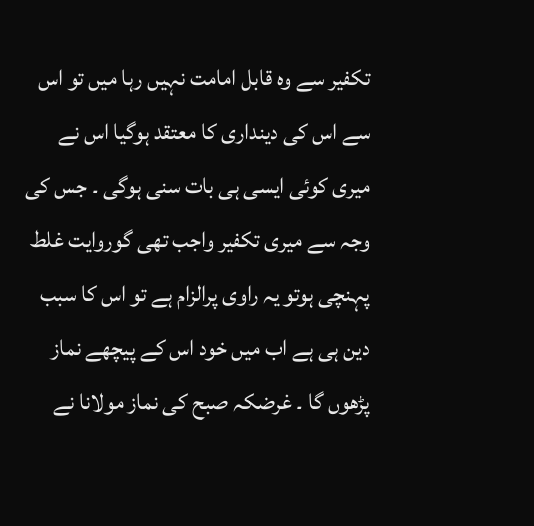تکفیر سے وہ قابل امامت نہیں رہا میں تو اس سے اس کی دینداری کا معتقد ہوگیا اس نے میری کوئی ایسی ہی بات سنی ہوگی ۔ جس کی وجہ سے میری تکفیر واجب تھی گوروایت غلط پہنچی ہوتو یہ راوی پرالزام ہے تو اس کا سبب دین ہی ہے اب میں خود اس کے پیچھے نماز پڑھوں گا ۔ غرضکہ صبح کی نماز مولانا نے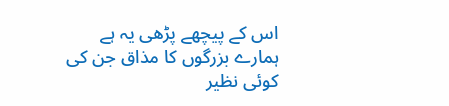اس کے پیچھے پڑھی یہ ہے ہمارے بزرگوں کا مذاق جن کی کوئی نظیر